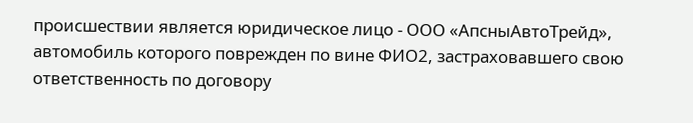происшествии является юридическое лицо - ООО «АпсныАвтоТрейд», автомобиль которого поврежден по вине ФИО2, застраховавшего свою ответственность по договору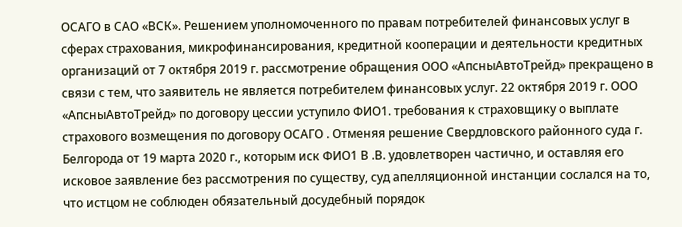ОСАГО в САО «ВСК». Решением уполномоченного по правам потребителей финансовых услуг в сферах страхования, микрофинансирования, кредитной кооперации и деятельности кредитных организаций от 7 октября 2019 г. рассмотрение обращения ООО «АпсныАвтоТрейд» прекращено в связи с тем, что заявитель не является потребителем финансовых услуг. 22 октября 2019 г. ООО «АпсныАвтоТрейд» по договору цессии уступило ФИО1. требования к страховщику о выплате страхового возмещения по договору ОСАГО . Отменяя решение Свердловского районного суда г. Белгорода от 19 марта 2020 г., которым иск ФИО1 В .В. удовлетворен частично, и оставляя его исковое заявление без рассмотрения по существу, суд апелляционной инстанции сослался на то, что истцом не соблюден обязательный досудебный порядок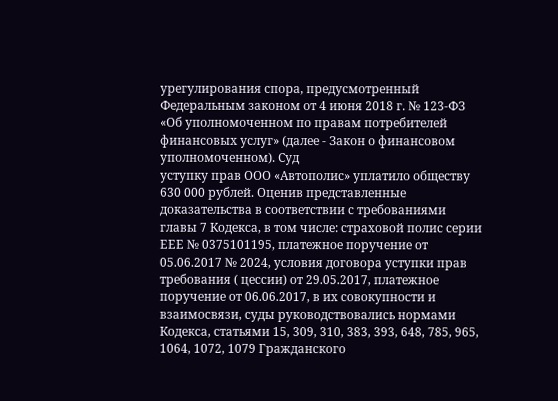урегулирования спора, предусмотренный Федеральным законом от 4 июня 2018 г. № 123-ФЗ «Об уполномоченном по правам потребителей финансовых услуг» (далее - Закон о финансовом уполномоченном). Суд
уступку прав ООО «Автополис» уплатило обществу 630 000 рублей. Оценив представленные доказательства в соответствии с требованиями главы 7 Кодекса, в том числе: страховой полис серии ЕЕЕ № 0375101195, платежное поручение от 05.06.2017 № 2024, условия договора уступки прав требования ( цессии) от 29.05.2017, платежное поручение от 06.06.2017, в их совокупности и взаимосвязи, суды руководствовались нормами Кодекса, статьями 15, 309, 310, 383, 393, 648, 785, 965, 1064, 1072, 1079 Гражданского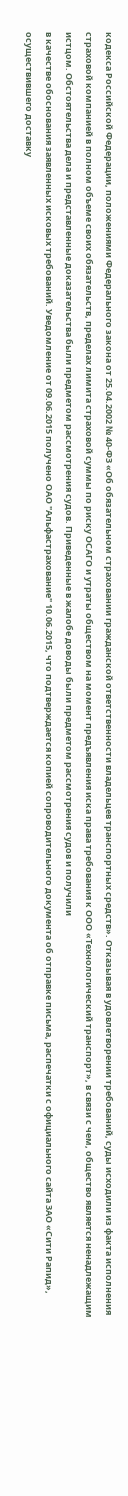кодекса Российской Федерации, положениями Федерального закона от 25.04.2002 № 40-ФЗ «Об обязательном страховании гражданской ответственности владельцев транспортных средств». Отказывая в удовлетворении требований, суды исходили из факта исполнения страховой компанией в полном объеме своих обязательств, пределах лимита страховой суммы по риску ОСАГО и утраты обществом на момент предъявления иска права требования к ООО «Технологический транспорт», в связи с чем, общество является ненадлежащим истцом. Обстоятельства дела и представленные доказательства были предметом рассмотрения судов. Приведенные в жалобе доводы были предметом рассмотрения судов и получили
в качестве обоснования заявленных исковых требований. Уведомление от 09.06.2015 получено ОАО "Альфастрахование" 10.06.2015, что подтверждается копией сопроводительного документа об отправке письма, распечатки с официального сайта ЗАО «Сити Рапид», осуществившего доставку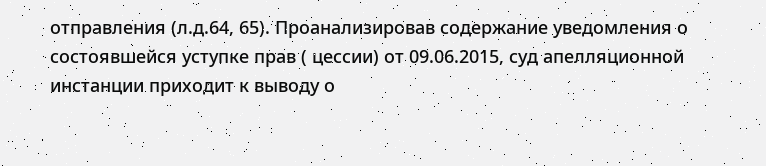отправления (л.д.64, 65). Проанализировав содержание уведомления о состоявшейся уступке прав ( цессии) от 09.06.2015, суд апелляционной инстанции приходит к выводу о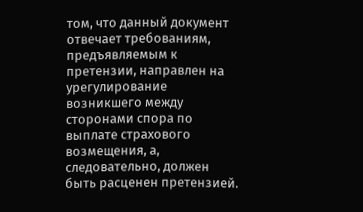том, что данный документ отвечает требованиям, предъявляемым к претензии, направлен на урегулирование возникшего между сторонами спора по выплате страхового возмещения, а, следовательно, должен быть расценен претензией.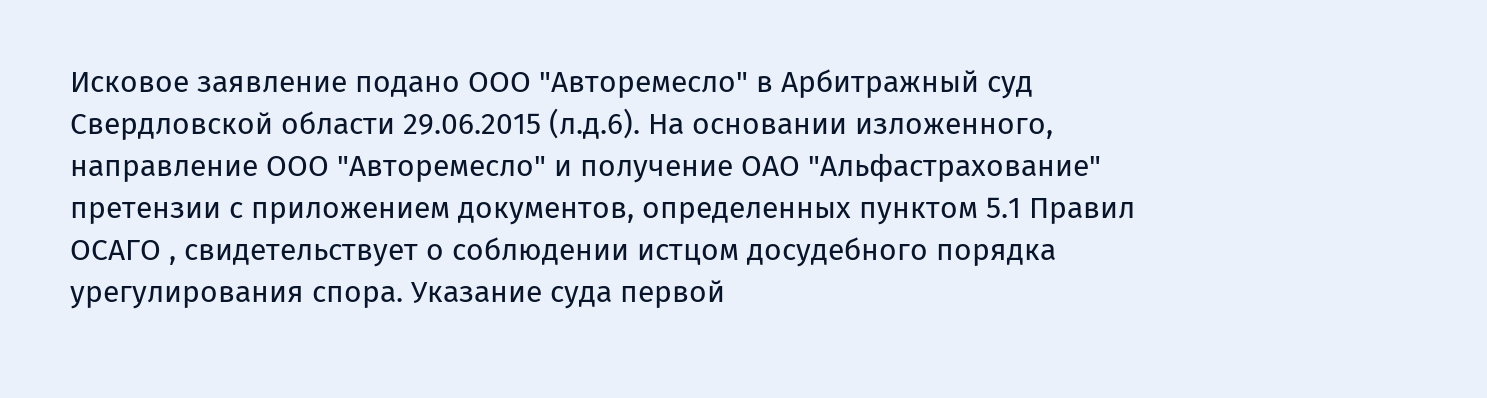Исковое заявление подано ООО "Авторемесло" в Арбитражный суд Свердловской области 29.06.2015 (л.д.6). На основании изложенного, направление ООО "Авторемесло" и получение ОАО "Альфастрахование" претензии с приложением документов, определенных пунктом 5.1 Правил ОСАГО , свидетельствует о соблюдении истцом досудебного порядка урегулирования спора. Указание суда первой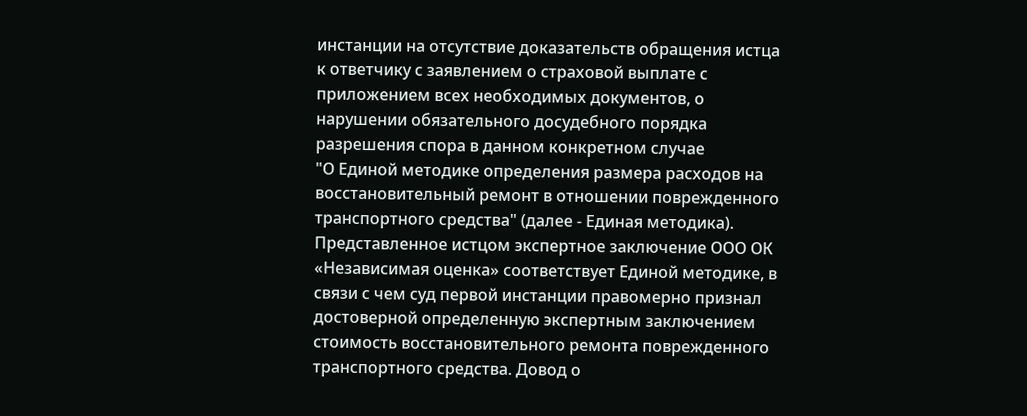инстанции на отсутствие доказательств обращения истца к ответчику с заявлением о страховой выплате с приложением всех необходимых документов, о нарушении обязательного досудебного порядка разрешения спора в данном конкретном случае
"О Единой методике определения размера расходов на восстановительный ремонт в отношении поврежденного транспортного средства" (далее - Единая методика). Представленное истцом экспертное заключение ООО ОК «Независимая оценка» соответствует Единой методике, в связи с чем суд первой инстанции правомерно признал достоверной определенную экспертным заключением стоимость восстановительного ремонта поврежденного транспортного средства. Довод о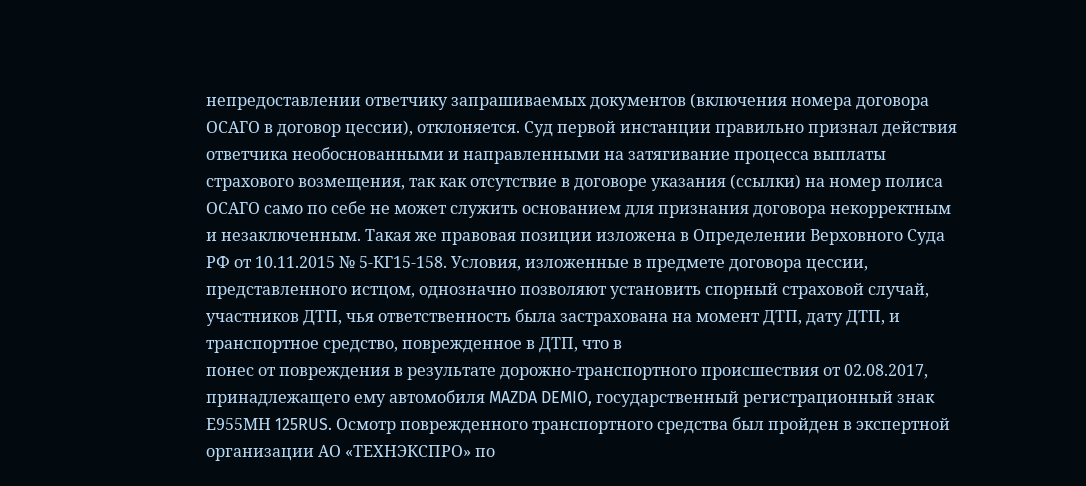непредоставлении ответчику запрашиваемых документов (включения номера договора ОСАГО в договор цессии), отклоняется. Суд первой инстанции правильно признал действия ответчика необоснованными и направленными на затягивание процесса выплаты страхового возмещения, так как отсутствие в договоре указания (ссылки) на номер полиса ОСАГО само по себе не может служить основанием для признания договора некорректным и незаключенным. Такая же правовая позиции изложена в Определении Верховного Суда РФ от 10.11.2015 № 5-КГ15-158. Условия, изложенные в предмете договора цессии, представленного истцом, однозначно позволяют установить спорный страховой случай, участников ДТП, чья ответственность была застрахована на момент ДТП, дату ДТП, и транспортное средство, поврежденное в ДТП, что в
понес от повреждения в результате дорожно-транспортного происшествия от 02.08.2017, принадлежащего ему автомобиля MAZDA DEMIO, государственный регистрационный знак Е955МН 125RUS. Осмотр поврежденного транспортного средства был пройден в экспертной организации АО «ТЕХНЭКСПРО» по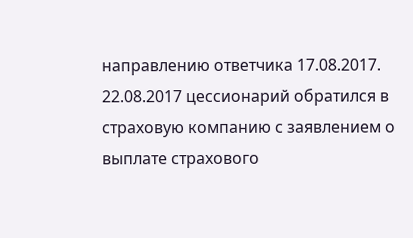направлению ответчика 17.08.2017. 22.08.2017 цессионарий обратился в страховую компанию с заявлением о выплате страхового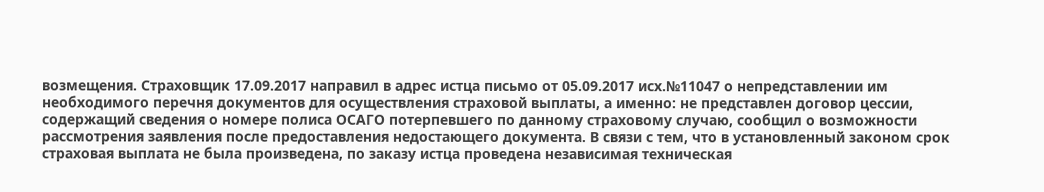возмещения. Страховщик 17.09.2017 направил в адрес истца письмо от 05.09.2017 исх.№11047 о непредставлении им необходимого перечня документов для осуществления страховой выплаты, а именно: не представлен договор цессии, содержащий сведения о номере полиса ОСАГО потерпевшего по данному страховому случаю, сообщил о возможности рассмотрения заявления после предоставления недостающего документа. В связи с тем, что в установленный законом срок страховая выплата не была произведена, по заказу истца проведена независимая техническая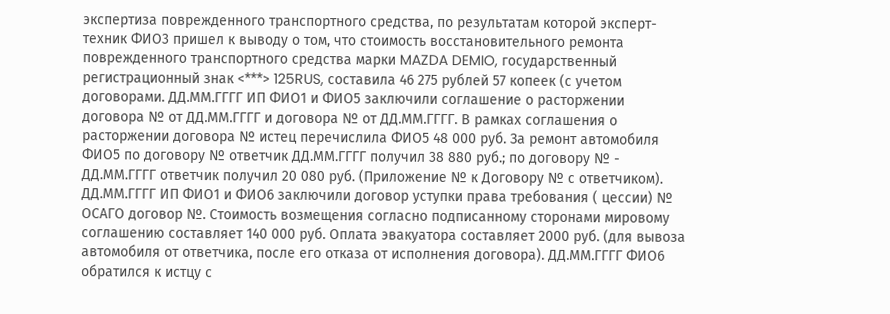экспертиза поврежденного транспортного средства, по результатам которой эксперт-техник ФИО3 пришел к выводу о том, что стоимость восстановительного ремонта поврежденного транспортного средства марки MAZDA DEMIO, государственный регистрационный знак <***> 125RUS, составила 46 275 рублей 57 копеек (с учетом
договорами. ДД.ММ.ГГГГ ИП ФИО1 и ФИО5 заключили соглашение о расторжении договора № от ДД.ММ.ГГГГ и договора № от ДД.ММ.ГГГГ. В рамках соглашения о расторжении договора № истец перечислила ФИО5 48 000 руб. За ремонт автомобиля ФИО5 по договору № ответчик ДД.ММ.ГГГГ получил 38 880 руб.; по договору № - ДД.ММ.ГГГГ ответчик получил 20 080 руб. (Приложение № к Договору № с ответчиком). ДД.ММ.ГГГГ ИП ФИО1 и ФИО6 заключили договор уступки права требования ( цессии) № ОСАГО договор №. Стоимость возмещения согласно подписанному сторонами мировому соглашению составляет 140 000 руб. Оплата эвакуатора составляет 2000 руб. (для вывоза автомобиля от ответчика, после его отказа от исполнения договора). ДД.ММ.ГГГГ ФИО6 обратился к истцу с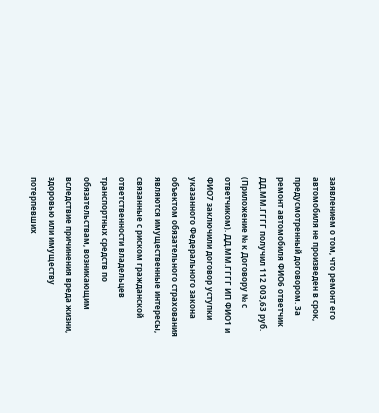заявлением о том, что ремонт его автомобиля не произведен в срок, предусмотренный договором. За ремонт автомобиля ФИО6 ответчик ДД.ММ.ГГГГ получил 112 003,63 руб. (Приложение № к Договору № с ответчиком). ДД.ММ.ГГГГ ИП ФИО1 и ФИО7 заключили договор уступки
указанного Федерального закона объектом обязательного страхования являются имущественные интересы, связанные с риском гражданской ответственности владельцев транспортных средств по обязательствам, возникающим вследствие причинения вреда жизни, здоровью или имуществу потерпевших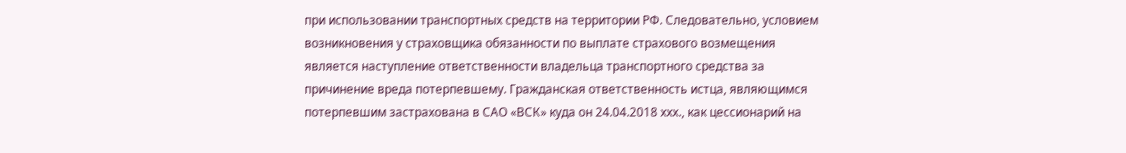при использовании транспортных средств на территории РФ. Следовательно, условием возникновения у страховщика обязанности по выплате страхового возмещения является наступление ответственности владельца транспортного средства за причинение вреда потерпевшему. Гражданская ответственность истца, являющимся потерпевшим застрахована в САО «ВСК» куда он 24.04.2018 ххх., как цессионарий на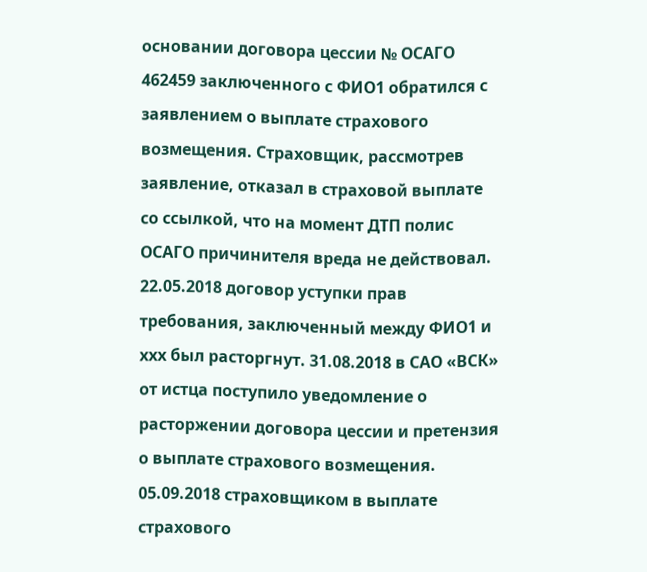основании договора цессии № ОСАГО 462459 заключенного с ФИО1 обратился с заявлением о выплате страхового возмещения. Страховщик, рассмотрев заявление, отказал в страховой выплате со ссылкой, что на момент ДТП полис ОСАГО причинителя вреда не действовал. 22.05.2018 договор уступки прав требования, заключенный между ФИО1 и ххх был расторгнут. 31.08.2018 в САО «ВСК» от истца поступило уведомление о расторжении договора цессии и претензия о выплате страхового возмещения. 05.09.2018 страховщиком в выплате страхового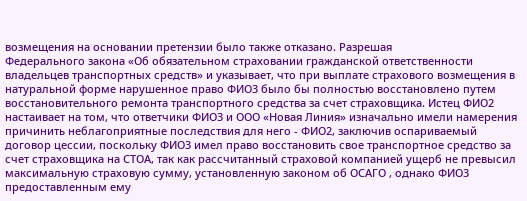возмещения на основании претензии было также отказано. Разрешая
Федерального закона «Об обязательном страховании гражданской ответственности владельцев транспортных средств» и указывает, что при выплате страхового возмещения в натуральной форме нарушенное право ФИО3 было бы полностью восстановлено путем восстановительного ремонта транспортного средства за счет страховщика. Истец ФИО2 настаивает на том, что ответчики ФИО3 и ООО «Новая Линия» изначально имели намерения причинить неблагоприятные последствия для него - ФИО2, заключив оспариваемый договор цессии, поскольку ФИО3 имел право восстановить свое транспортное средство за счет страховщика на СТОА, так как рассчитанный страховой компанией ущерб не превысил максимальную страховую сумму, установленную законом об ОСАГО , однако ФИО3 предоставленным ему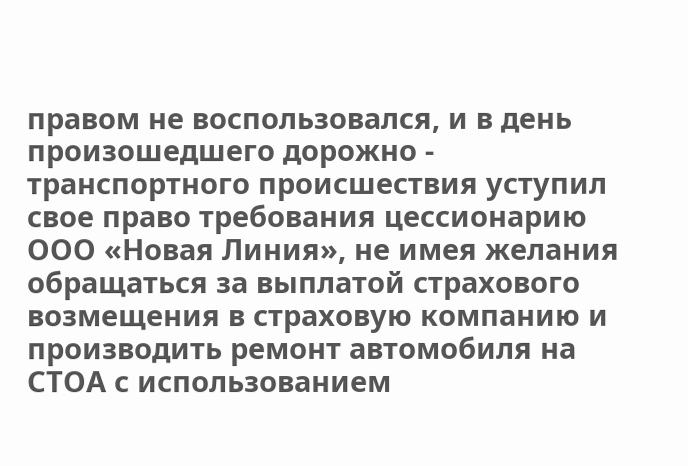правом не воспользовался, и в день произошедшего дорожно - транспортного происшествия уступил свое право требования цессионарию ООО «Новая Линия», не имея желания обращаться за выплатой страхового возмещения в страховую компанию и производить ремонт автомобиля на СТОА с использованием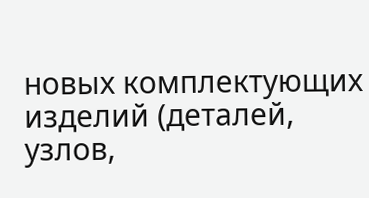новых комплектующих изделий (деталей, узлов,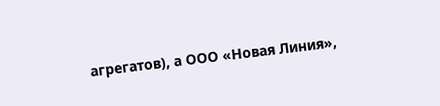агрегатов), а ООО «Новая Линия»,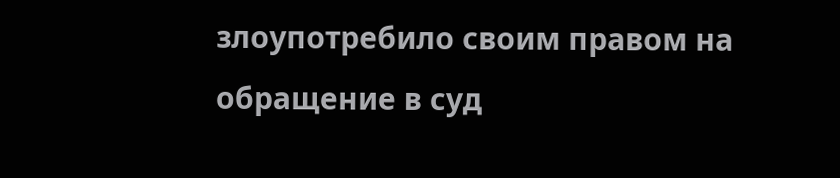злоупотребило своим правом на обращение в суд